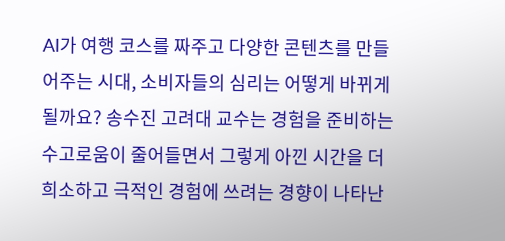AI가 여행 코스를 짜주고 다양한 콘텐츠를 만들어주는 시대, 소비자들의 심리는 어떻게 바뀌게 될까요? 송수진 고려대 교수는 경험을 준비하는 수고로움이 줄어들면서 그렇게 아낀 시간을 더 희소하고 극적인 경험에 쓰려는 경향이 나타난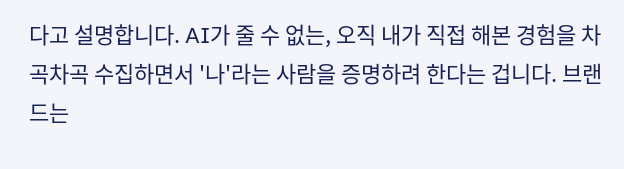다고 설명합니다. AI가 줄 수 없는, 오직 내가 직접 해본 경험을 차곡차곡 수집하면서 '나'라는 사람을 증명하려 한다는 겁니다. 브랜드는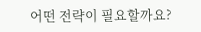어떤 전략이 필요할까요?